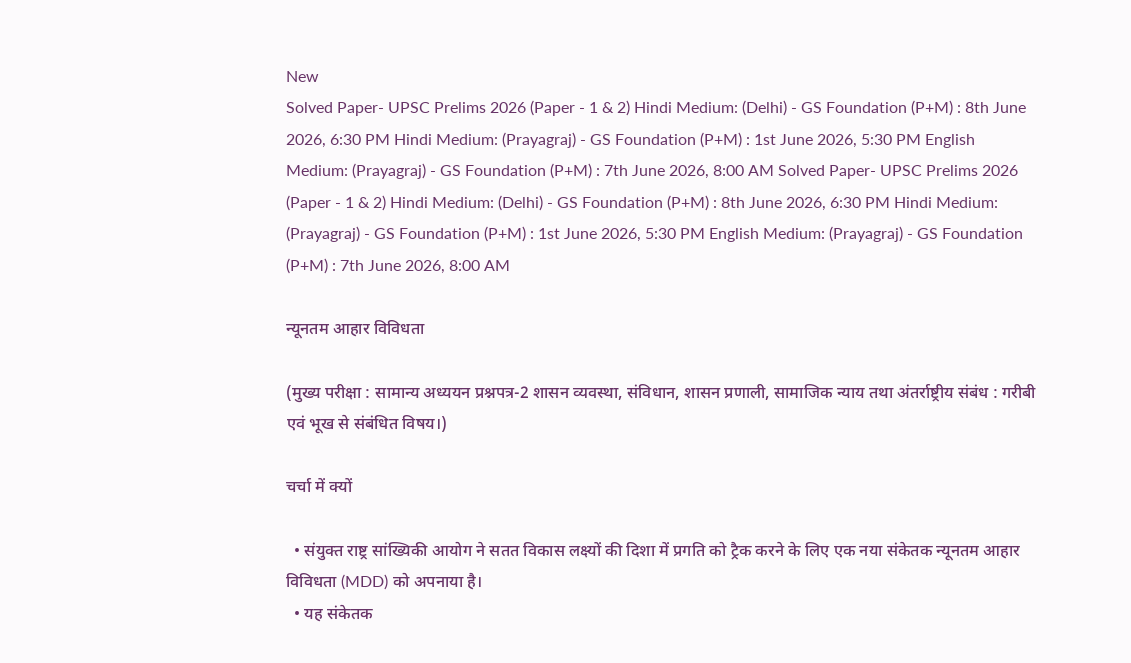New
Solved Paper- UPSC Prelims 2026 (Paper - 1 & 2) Hindi Medium: (Delhi) - GS Foundation (P+M) : 8th June 2026, 6:30 PM Hindi Medium: (Prayagraj) - GS Foundation (P+M) : 1st June 2026, 5:30 PM English Medium: (Prayagraj) - GS Foundation (P+M) : 7th June 2026, 8:00 AM Solved Paper- UPSC Prelims 2026 (Paper - 1 & 2) Hindi Medium: (Delhi) - GS Foundation (P+M) : 8th June 2026, 6:30 PM Hindi Medium: (Prayagraj) - GS Foundation (P+M) : 1st June 2026, 5:30 PM English Medium: (Prayagraj) - GS Foundation (P+M) : 7th June 2026, 8:00 AM

न्यूनतम आहार विविधता

(मुख्य परीक्षा : सामान्य अध्ययन प्रश्नपत्र-2 शासन व्यवस्था, संविधान, शासन प्रणाली, सामाजिक न्याय तथा अंतर्राष्ट्रीय संबंध : गरीबी एवं भूख से संबंधित विषय।)

चर्चा में क्यों

  • संयुक्त राष्ट्र सांख्यिकी आयोग ने सतत विकास लक्ष्यों की दिशा में प्रगति को ट्रैक करने के लिए एक नया संकेतक न्यूनतम आहार विविधता (MDD) को अपनाया है।
  • यह संकेतक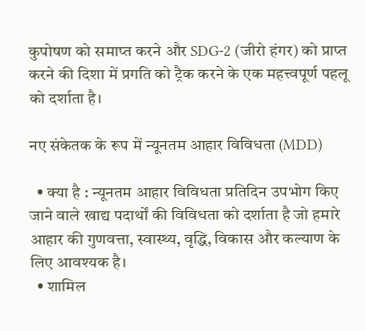कुपोषण को समाप्त करने और SDG-2 (जीरो हंगर) को प्राप्त करने की दिशा में प्रगति को ट्रैक करने के एक महत्त्वपूर्ण पहलू को दर्शाता है।

नए संकेतक के रूप में न्यूनतम आहार विविधता (MDD)

  • क्या है : न्यूनतम आहार विविधता प्रतिदिन उपभोग किए जाने वाले खाद्य पदार्थों की विविधता को दर्शाता है जो हमारे आहार की गुणवत्ता, स्वास्थ्य, वृद्धि, विकास और कल्याण के लिए आवश्यक है।
  • शामिल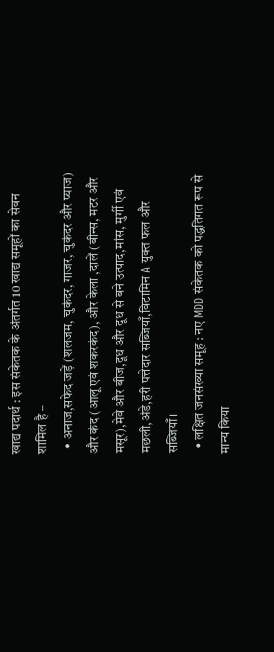खाद्य पदार्थ : इस संकेतक के अंतर्गत 10 खाद्य समूहों का सेवन शामिल है –
  • अनाज,सफेद जड़ें (शलजम, चुकंदर, गाजर, चुकंदर और प्याज) और कंद (आलू एवं शकरकंद), और केला ,दालें (बीन्स, मटर और मसूर),मेवे और बीज,दूध और दूध से बने उत्पाद,मांस, मुर्गी एवं मछली,अंडे,हरी पत्तेदार सब्जियाँ,विटामिन A युक्त फल और सब्जियाँ।
  • लक्षित जनसंख्या समूह : नए MDD संकेतक को पद्धतिगत रूप से मान्य किया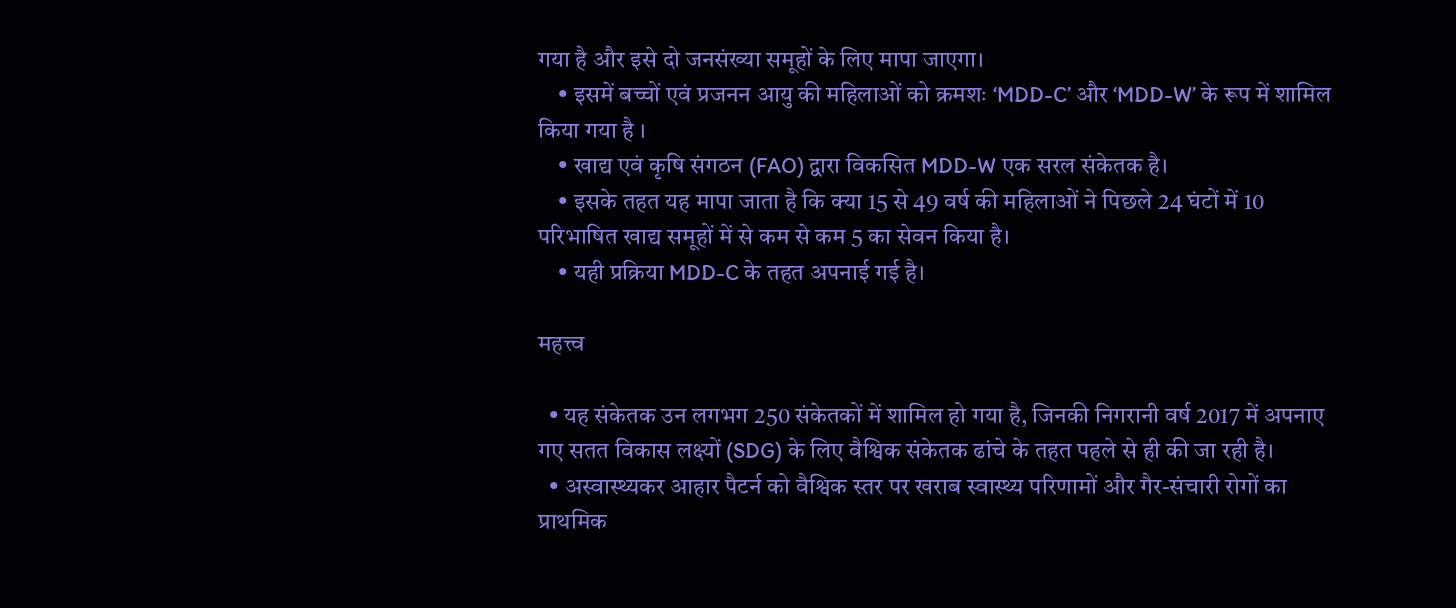गया है और इसे दो जनसंख्या समूहों के लिए मापा जाएगा।
    • इसमें बच्चों एवं प्रजनन आयु की महिलाओं को क्रमशः ‘MDD-C’ और ‘MDD-W’ के रूप में शामिल किया गया है ।
    • खाद्य एवं कृषि संगठन (FAO) द्वारा विकसित MDD-W एक सरल संकेतक है।
    • इसके तहत यह मापा जाता है कि क्या 15 से 49 वर्ष की महिलाओं ने पिछले 24 घंटों में 10 परिभाषित खाद्य समूहों में से कम से कम 5 का सेवन किया है।
    • यही प्रक्रिया MDD-C के तहत अपनाई गई है।

महत्त्व

  • यह संकेतक उन लगभग 250 संकेतकों में शामिल हो गया है, जिनकी निगरानी वर्ष 2017 में अपनाए गए सतत विकास लक्ष्यों (SDG) के लिए वैश्विक संकेतक ढांचे के तहत पहले से ही की जा रही है।
  • अस्वास्थ्यकर आहार पैटर्न को वैश्विक स्तर पर खराब स्वास्थ्य परिणामों और गैर-संचारी रोगों का प्राथमिक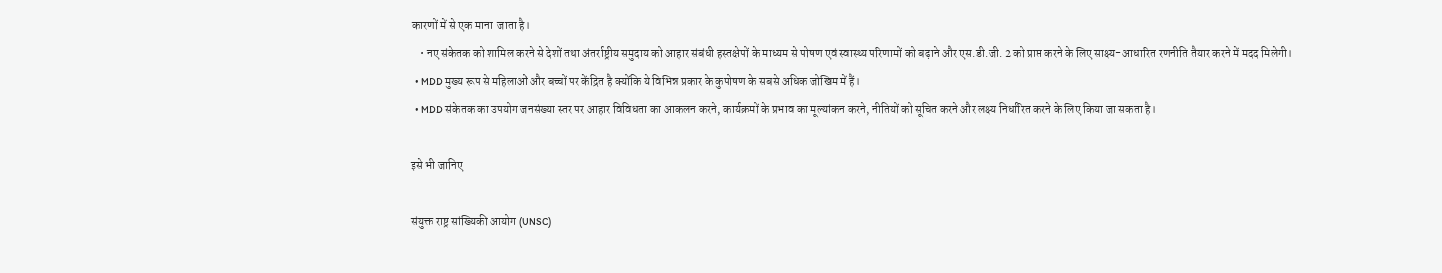कारणों में से एक माना  जाता है।
    • नए संकेतक को शामिल करने से देशों तथा अंतर्राष्ट्रीय समुदाय को आहार संबंधी हस्तक्षेपों के माध्यम से पोषण एवं स्वास्थ्य परिणामों को बढ़ाने और एस.डी.जी. 2 को प्राप्त करने के लिए साक्ष्य-आधारित रणनीति तैयार करने में मदद मिलेगी।
  • MDD मुख्य रूप से महिलाओं और बच्चों पर केंद्रित है क्योंकि ये विभिन्न प्रकार के कुपोषण के सबसे अधिक जोखिम में हैं।
  • MDD संकेतक का उपयोग जनसंख्या स्तर पर आहार विविधता का आकलन करने, कार्यक्रमों के प्रभाव का मूल्यांकन करने, नीतियों को सूचित करने और लक्ष्य निर्धारित करने के लिए किया जा सकता है।

इसे भी जानिए

संयुक्त राष्ट्र सांख्यिकी आयोग (UNSC)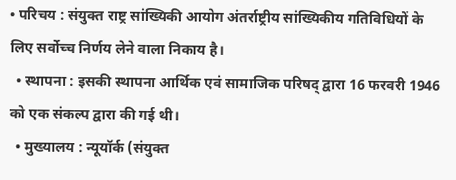• परिचय : संयुक्त राष्ट्र सांख्यिकी आयोग अंतर्राष्ट्रीय सांख्यिकीय गतिविधियों के लिए सर्वोच्च निर्णय लेने वाला निकाय है।
  • स्थापना : इसकी स्थापना आर्थिक एवं सामाजिक परिषद् द्वारा 16 फरवरी 1946 को एक संकल्प द्वारा की गई थी।
  • मुख्यालय : न्यूयॉर्क (संयुक्त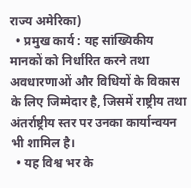राज्य अमेरिका)
  • प्रमुख कार्य : यह सांख्यिकीय मानकों को निर्धारित करने तथा अवधारणाओं और विधियों के विकास के लिए जिम्मेदार है, जिसमें राष्ट्रीय तथा अंतर्राष्ट्रीय स्तर पर उनका कार्यान्वयन भी शामिल है।
  • यह विश्व भर के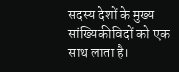सदस्य देशों के मुख्य सांख्यिकीविदों को एक साथ लाता है।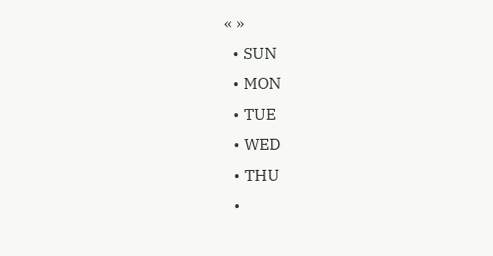« »
  • SUN
  • MON
  • TUE
  • WED
  • THU
  •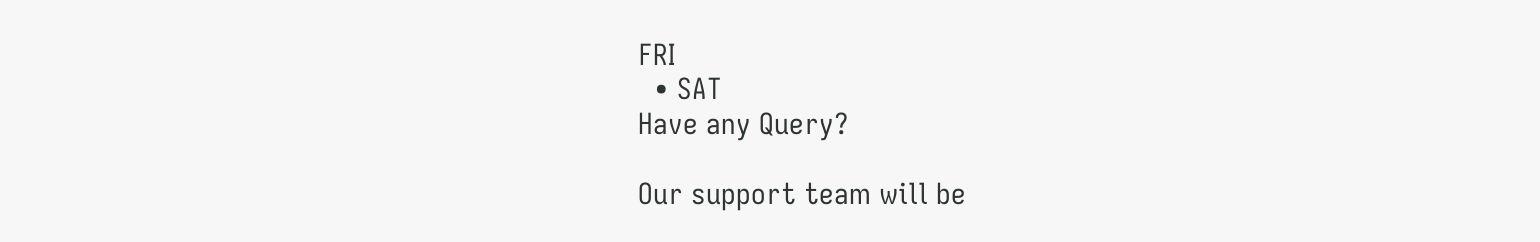FRI
  • SAT
Have any Query?

Our support team will be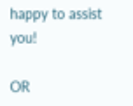happy to assist you!

OR